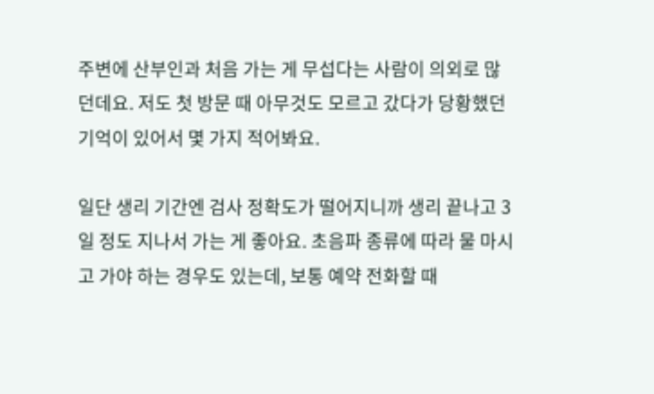주변에 산부인과 처음 가는 게 무섭다는 사람이 의외로 많던데요. 저도 첫 방문 때 아무것도 모르고 갔다가 당황했던 기억이 있어서 몇 가지 적어봐요.

일단 생리 기간엔 검사 정확도가 떨어지니까 생리 끝나고 3일 정도 지나서 가는 게 좋아요. 초음파 종류에 따라 물 마시고 가야 하는 경우도 있는데, 보통 예약 전화할 때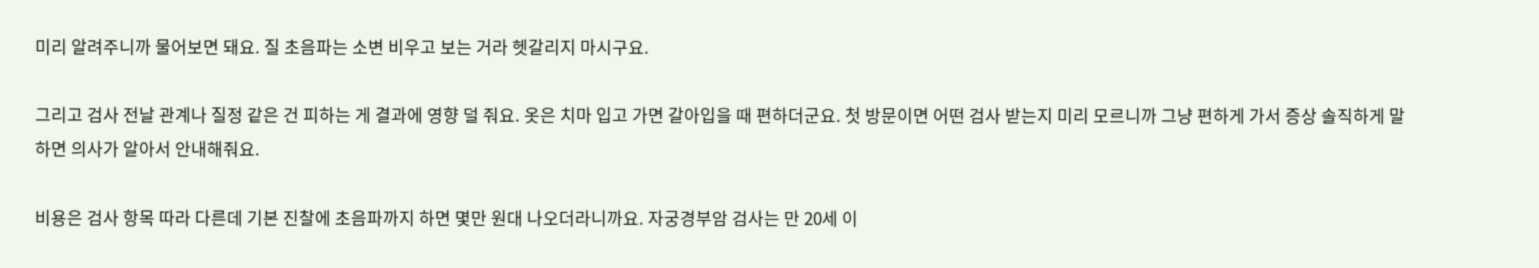미리 알려주니까 물어보면 돼요. 질 초음파는 소변 비우고 보는 거라 헷갈리지 마시구요.

그리고 검사 전날 관계나 질정 같은 건 피하는 게 결과에 영향 덜 줘요. 옷은 치마 입고 가면 갈아입을 때 편하더군요. 첫 방문이면 어떤 검사 받는지 미리 모르니까 그냥 편하게 가서 증상 솔직하게 말하면 의사가 알아서 안내해줘요.

비용은 검사 항목 따라 다른데 기본 진찰에 초음파까지 하면 몇만 원대 나오더라니까요. 자궁경부암 검사는 만 20세 이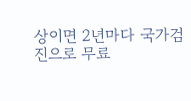상이면 2년마다 국가검진으로 무료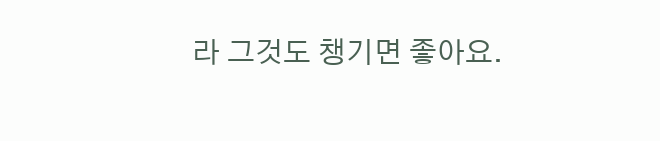라 그것도 챙기면 좋아요.